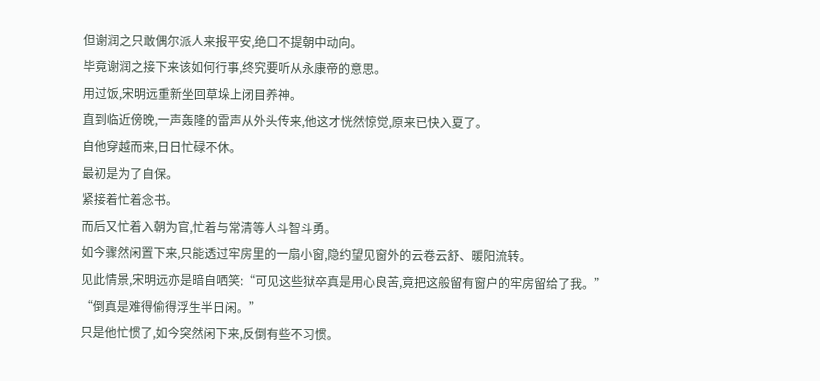但谢润之只敢偶尔派人来报平安,绝口不提朝中动向。
毕竟谢润之接下来该如何行事,终究要听从永康帝的意思。
用过饭,宋明远重新坐回草垛上闭目养神。
直到临近傍晚,一声轰隆的雷声从外头传来,他这才恍然惊觉,原来已快入夏了。
自他穿越而来,日日忙碌不休。
最初是为了自保。
紧接着忙着念书。
而后又忙着入朝为官,忙着与常清等人斗智斗勇。
如今骤然闲置下来,只能透过牢房里的一扇小窗,隐约望见窗外的云卷云舒、暖阳流转。
见此情景,宋明远亦是暗自哂笑:“可见这些狱卒真是用心良苦,竟把这般留有窗户的牢房留给了我。”
“倒真是难得偷得浮生半日闲。”
只是他忙惯了,如今突然闲下来,反倒有些不习惯。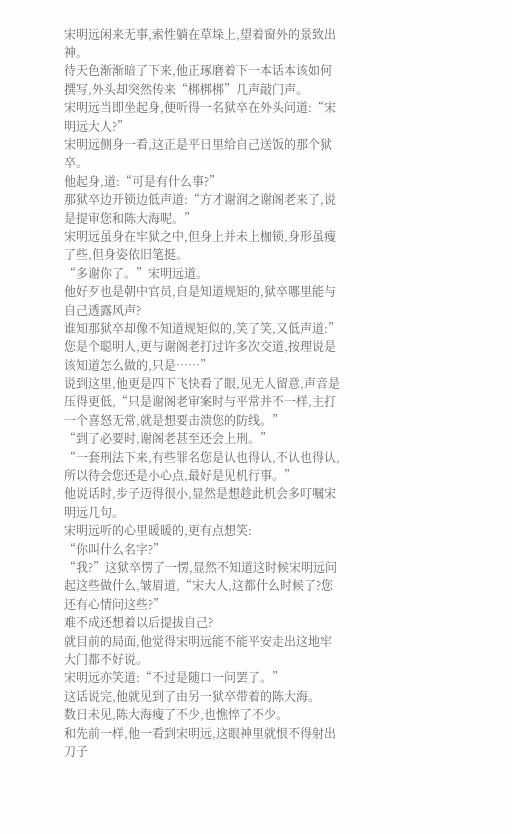宋明远闲来无事,索性躺在草垛上,望着窗外的景致出神。
待天色渐渐暗了下来,他正琢磨着下一本话本该如何撰写,外头却突然传来“梆梆梆”几声敲门声。
宋明远当即坐起身,便听得一名狱卒在外头问道:“宋明远大人?”
宋明远侧身一看,这正是平日里给自己送饭的那个狱卒。
他起身,道:“可是有什么事?”
那狱卒边开锁边低声道:“方才谢润之谢阁老来了,说是提审您和陈大海呢。”
宋明远虽身在牢狱之中,但身上并未上枷锁,身形虽瘦了些,但身姿依旧笔挺。
“多谢你了。”宋明远道。
他好歹也是朝中官员,自是知道规矩的,狱卒哪里能与自己透露风声?
谁知那狱卒却像不知道规矩似的,笑了笑,又低声道:”您是个聪明人,更与谢阁老打过许多次交道,按理说是该知道怎么做的,只是……”
说到这里,他更是四下飞快看了眼,见无人留意,声音是压得更低,“只是谢阁老审案时与平常并不一样,主打一个喜怒无常,就是想要击溃您的防线。”
“到了必要时,谢阁老甚至还会上刑。”
“一套刑法下来,有些罪名您是认也得认,不认也得认,所以待会您还是小心点,最好是见机行事。”
他说话时,步子迈得很小,显然是想趁此机会多叮嘱宋明远几句。
宋明远听的心里暖暖的,更有点想笑:
“你叫什么名字?”
“我?”这狱卒愣了一愣,显然不知道这时候宋明远问起这些做什么,皱眉道,“宋大人,这都什么时候了?您还有心情问这些?”
难不成还想着以后提拔自己?
就目前的局面,他觉得宋明远能不能平安走出这地牢大门都不好说。
宋明远亦笑道:“不过是随口一问罢了。”
这话说完,他就见到了由另一狱卒带着的陈大海。
数日未见,陈大海瘦了不少,也憔悴了不少。
和先前一样,他一看到宋明远,这眼神里就恨不得射出刀子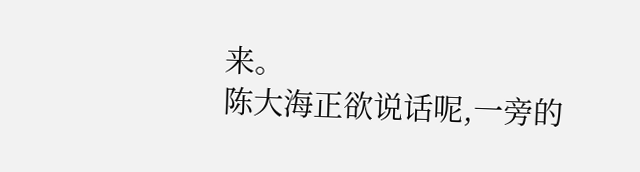来。
陈大海正欲说话呢,一旁的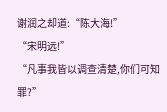谢润之却道:“陈大海!”
“宋明远!”
“凡事我皆以调查清楚,你们可知罪?”